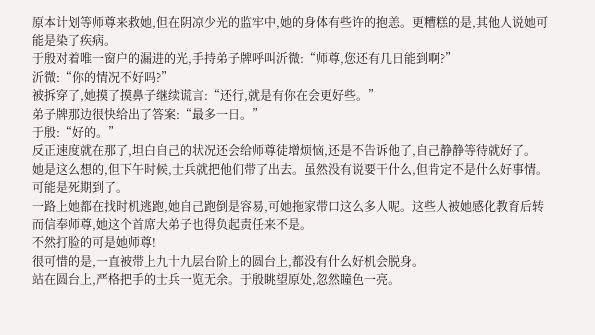原本计划等师尊来救她,但在阴凉少光的监牢中,她的身体有些许的抱恙。更糟糕的是,其他人说她可能是染了疾病。
于殷对着唯一窗户的漏进的光,手持弟子牌呼叫沂微:“师尊,您还有几日能到啊?”
沂微:“你的情况不好吗?”
被拆穿了,她摸了摸鼻子继续谎言:“还行,就是有你在会更好些。”
弟子牌那边很快给出了答案:“最多一日。”
于殷:“好的。”
反正速度就在那了,坦白自己的状况还会给师尊徒增烦恼,还是不告诉他了,自己静静等待就好了。
她是这么想的,但下午时候,士兵就把他们带了出去。虽然没有说要干什么,但肯定不是什么好事情。
可能是死期到了。
一路上她都在找时机逃跑,她自己跑倒是容易,可她拖家带口这么多人呢。这些人被她感化教育后转而信奉师尊,她这个首席大弟子也得负起责任来不是。
不然打脸的可是她师尊!
很可惜的是,一直被带上九十九层台阶上的圆台上,都没有什么好机会脱身。
站在圆台上,严格把手的士兵一览无余。于殷眺望原处,忽然瞳色一亮。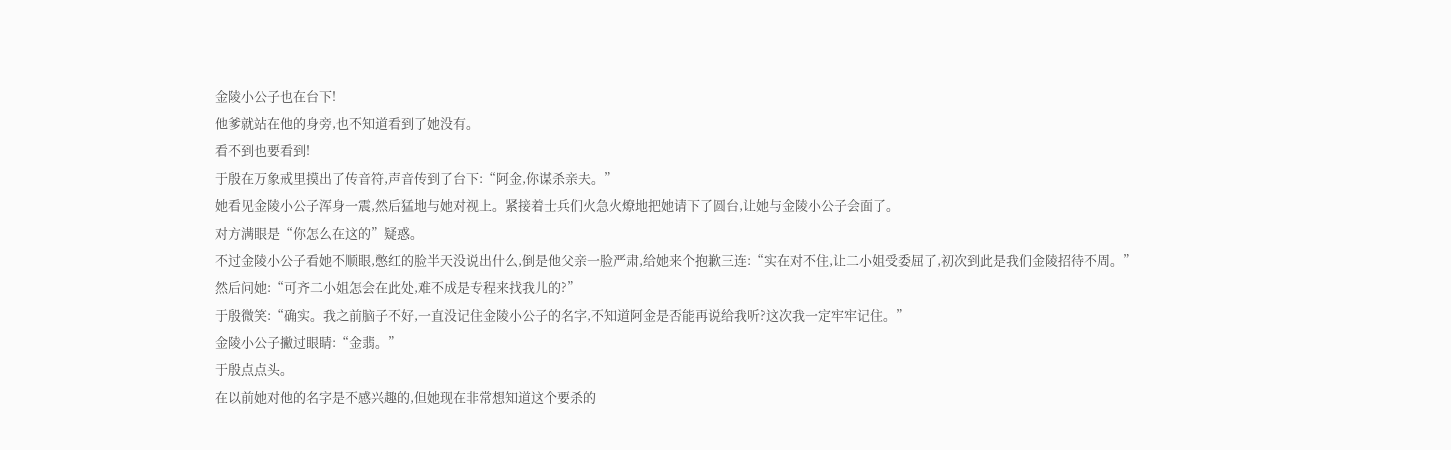金陵小公子也在台下!
他爹就站在他的身旁,也不知道看到了她没有。
看不到也要看到!
于殷在万象戒里摸出了传音符,声音传到了台下:“阿金,你谋杀亲夫。”
她看见金陵小公子浑身一震,然后猛地与她对视上。紧接着士兵们火急火燎地把她请下了圆台,让她与金陵小公子会面了。
对方满眼是“你怎么在这的”疑惑。
不过金陵小公子看她不顺眼,憋红的脸半天没说出什么,倒是他父亲一脸严肃,给她来个抱歉三连:“实在对不住,让二小姐受委屈了,初次到此是我们金陵招待不周。”
然后问她:“可齐二小姐怎会在此处,难不成是专程来找我儿的?”
于殷微笑:“确实。我之前脑子不好,一直没记住金陵小公子的名字,不知道阿金是否能再说给我听?这次我一定牢牢记住。”
金陵小公子撇过眼睛:“金翡。”
于殷点点头。
在以前她对他的名字是不感兴趣的,但她现在非常想知道这个要杀的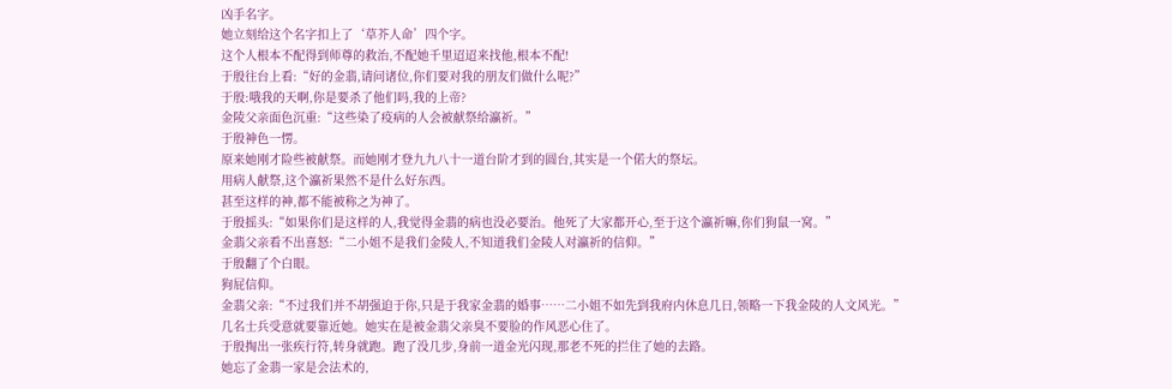凶手名字。
她立刻给这个名字扣上了‘草芥人命’四个字。
这个人根本不配得到师尊的救治,不配她千里迢迢来找他,根本不配!
于殷往台上看:“好的金翡,请问诸位,你们要对我的朋友们做什么呢?”
于殷:哦我的天啊,你是要杀了他们吗,我的上帝?
金陵父亲面色沉重:“这些染了疫病的人会被献祭给瀛祈。”
于殷神色一愣。
原来她刚才险些被献祭。而她刚才登九九八十一道台阶才到的圆台,其实是一个偌大的祭坛。
用病人献祭,这个瀛祈果然不是什么好东西。
甚至这样的神,都不能被称之为神了。
于殷摇头:“如果你们是这样的人,我觉得金翡的病也没必要治。他死了大家都开心,至于这个瀛祈嘛,你们狗鼠一窝。”
金翡父亲看不出喜怒:“二小姐不是我们金陵人,不知道我们金陵人对瀛祈的信仰。”
于殷翻了个白眼。
狗屁信仰。
金翡父亲:“不过我们并不胡强迫于你,只是于我家金翡的婚事……二小姐不如先到我府内休息几日,领略一下我金陵的人文风光。”
几名士兵受意就要靠近她。她实在是被金翡父亲臭不要脸的作风恶心住了。
于殷掏出一张疾行符,转身就跑。跑了没几步,身前一道金光闪现,那老不死的拦住了她的去路。
她忘了金翡一家是会法术的,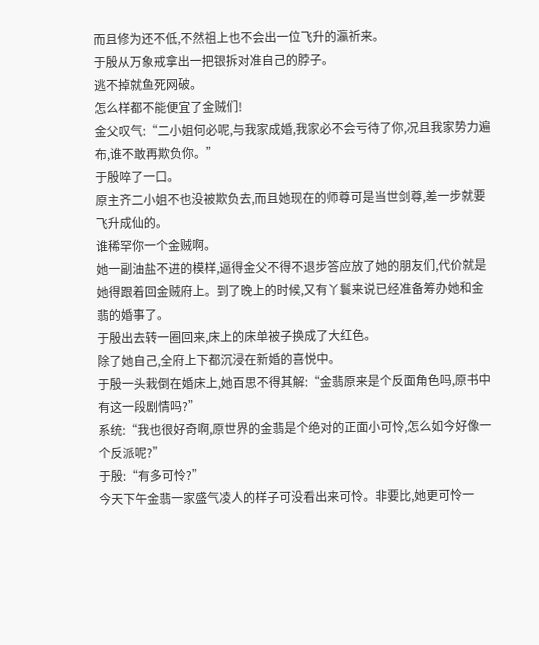而且修为还不低,不然祖上也不会出一位飞升的瀛祈来。
于殷从万象戒拿出一把银拆对准自己的脖子。
逃不掉就鱼死网破。
怎么样都不能便宜了金贼们!
金父叹气:“二小姐何必呢,与我家成婚,我家必不会亏待了你,况且我家势力遍布,谁不敢再欺负你。”
于殷啐了一口。
原主齐二小姐不也没被欺负去,而且她现在的师尊可是当世剑尊,差一步就要飞升成仙的。
谁稀罕你一个金贼啊。
她一副油盐不进的模样,逼得金父不得不退步答应放了她的朋友们,代价就是她得跟着回金贼府上。到了晚上的时候,又有丫鬟来说已经准备筹办她和金翡的婚事了。
于殷出去转一圈回来,床上的床单被子换成了大红色。
除了她自己,全府上下都沉浸在新婚的喜悦中。
于殷一头栽倒在婚床上,她百思不得其解:“金翡原来是个反面角色吗,原书中有这一段剧情吗?”
系统:“我也很好奇啊,原世界的金翡是个绝对的正面小可怜,怎么如今好像一个反派呢?”
于殷:“有多可怜?”
今天下午金翡一家盛气凌人的样子可没看出来可怜。非要比,她更可怜一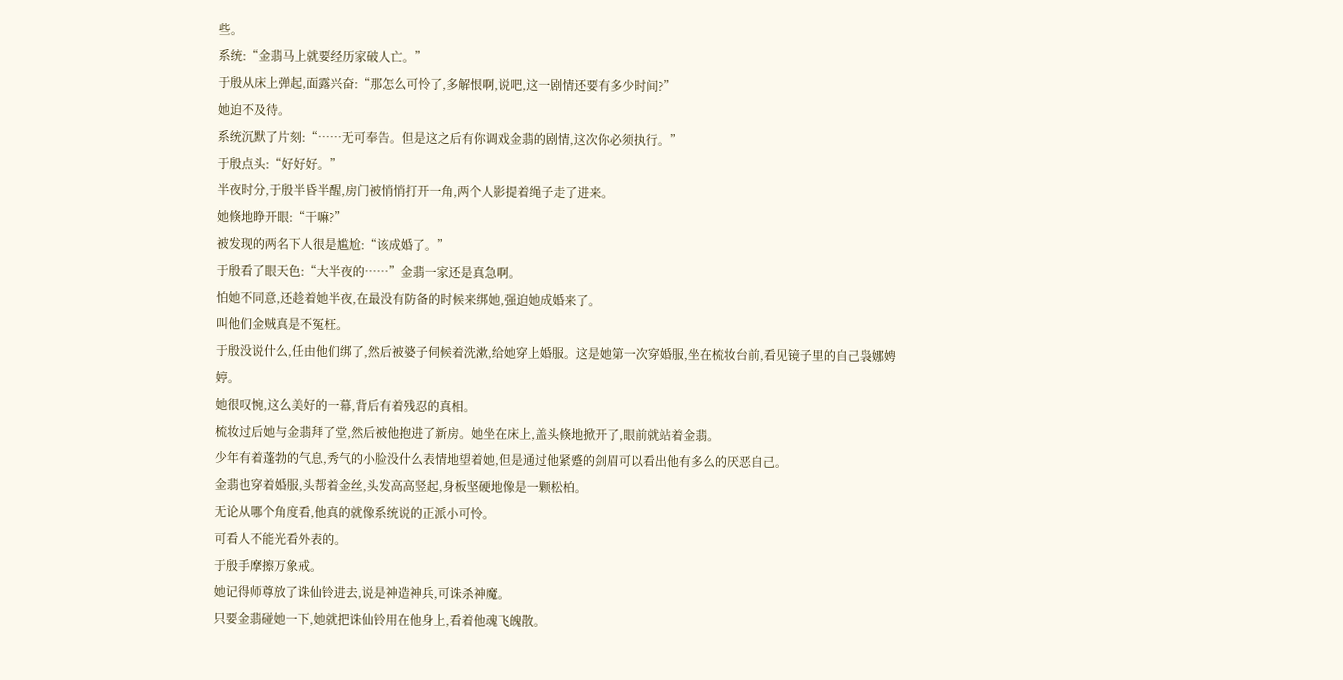些。
系统:“金翡马上就要经历家破人亡。”
于殷从床上弹起,面露兴奋:“那怎么可怜了,多解恨啊,说吧,这一剧情还要有多少时间?”
她迫不及待。
系统沉默了片刻:“……无可奉告。但是这之后有你调戏金翡的剧情,这次你必须执行。”
于殷点头:“好好好。”
半夜时分,于殷半昏半醒,房门被悄悄打开一角,两个人影提着绳子走了进来。
她倏地睁开眼:“干嘛?”
被发现的两名下人很是尴尬:“该成婚了。”
于殷看了眼天色:“大半夜的……”金翡一家还是真急啊。
怕她不同意,还趁着她半夜,在最没有防备的时候来绑她,强迫她成婚来了。
叫他们金贼真是不冤枉。
于殷没说什么,任由他们绑了,然后被婆子伺候着洗漱,给她穿上婚服。这是她第一次穿婚服,坐在梳妆台前,看见镜子里的自己袅娜娉婷。
她很叹惋,这么美好的一幕,背后有着残忍的真相。
梳妆过后她与金翡拜了堂,然后被他抱进了新房。她坐在床上,盖头倏地掀开了,眼前就站着金翡。
少年有着蓬勃的气息,秀气的小脸没什么表情地望着她,但是通过他紧蹙的剑眉可以看出他有多么的厌恶自己。
金翡也穿着婚服,头帮着金丝,头发高高竖起,身板坚硬地像是一颗松柏。
无论从哪个角度看,他真的就像系统说的正派小可怜。
可看人不能光看外表的。
于殷手摩擦万象戒。
她记得师尊放了诛仙铃进去,说是神造神兵,可诛杀神魔。
只要金翡碰她一下,她就把诛仙铃用在他身上,看着他魂飞魄散。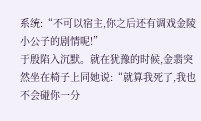系统:“不可以宿主,你之后还有调戏金陵小公子的剧情呢!”
于殷陷入沉默。就在犹豫的时候,金翡突然坐在椅子上同她说:“就算我死了,我也不会碰你一分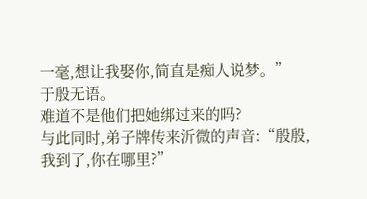一毫,想让我娶你,简直是痴人说梦。”
于殷无语。
难道不是他们把她绑过来的吗?
与此同时,弟子牌传来沂微的声音:“殷殷,我到了,你在哪里?”